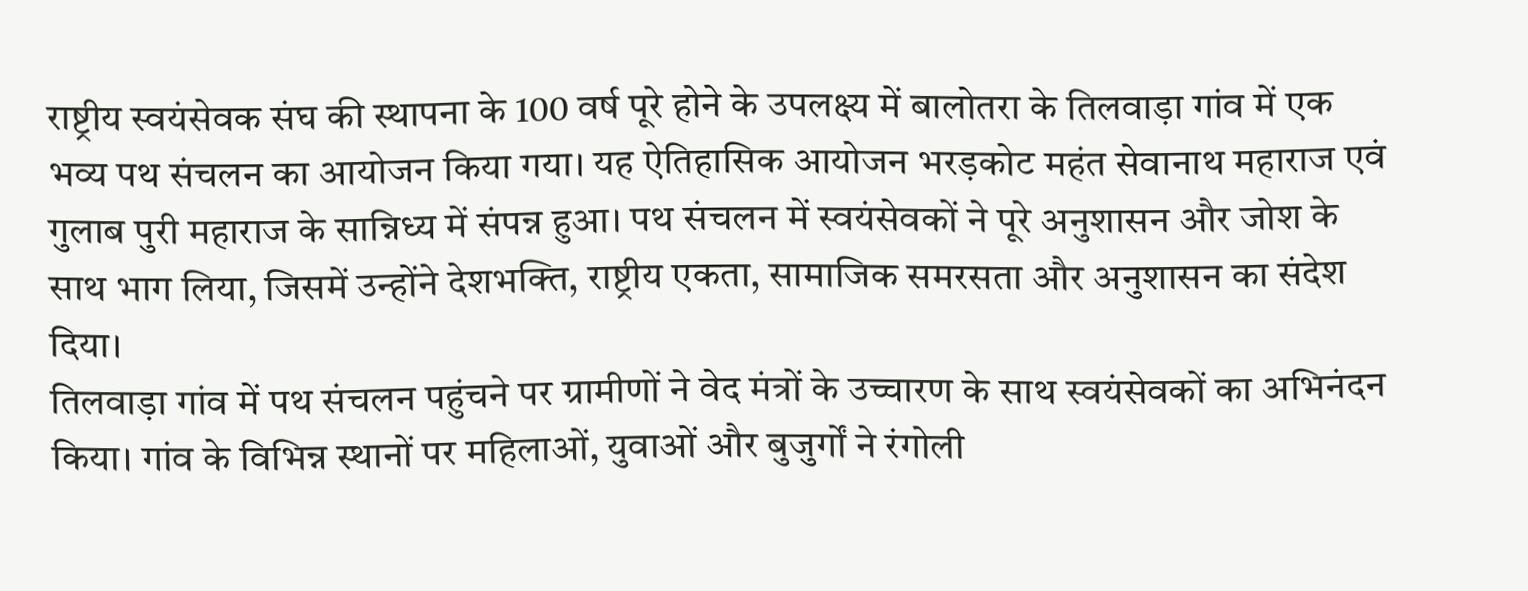राष्ट्रीय स्वयंसेवक संघ की स्थापना के 100 वर्ष पूरे होने के उपलक्ष्य में बालोतरा के तिलवाड़ा गांव में एक भव्य पथ संचलन का आयोजन किया गया। यह ऐतिहासिक आयोजन भरड़कोट महंत सेवानाथ महाराज एवं गुलाब पुरी महाराज के सान्निध्य में संपन्न हुआ। पथ संचलन में स्वयंसेवकों ने पूरे अनुशासन और जोश के साथ भाग लिया, जिसमें उन्होंने देशभक्ति, राष्ट्रीय एकता, सामाजिक समरसता और अनुशासन का संदेश दिया।
तिलवाड़ा गांव में पथ संचलन पहुंचने पर ग्रामीणों ने वेद मंत्रों के उच्चारण के साथ स्वयंसेवकों का अभिनंदन किया। गांव के विभिन्न स्थानों पर महिलाओं, युवाओं और बुजुर्गों ने रंगोली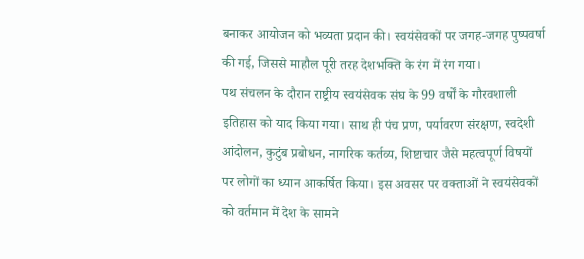बनाकर आयोजन को भव्यता प्रदान की। स्वयंसेवकों पर जगह-जगह पुष्पवर्षा की गई, जिससे माहौल पूरी तरह देशभक्ति के रंग में रंग गया।
पथ संचलन के दौरान राष्ट्रीय स्वयंसेवक संघ के 99 वर्षों के गौरवशाली इतिहास को याद किया गया। साथ ही पंच प्रण, पर्यावरण संरक्षण, स्वदेशी आंदोलन, कुटुंब प्रबोधन, नागरिक कर्तव्य, शिष्टाचार जैसे महत्वपूर्ण विषयों पर लोगों का ध्यान आकर्षित किया। इस अवसर पर वक्ताओं ने स्वयंसेवकों को वर्तमान में देश के सामने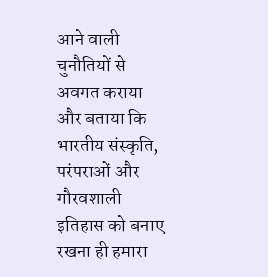आने वाली चुनौतियों से अवगत कराया और बताया कि भारतीय संस्कृति, परंपराओं और गौरवशाली इतिहास को बनाए रखना ही हमारा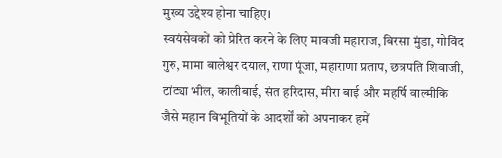मुख्य उद्देश्य होना चाहिए।
स्वयंसेवकों को प्रेरित करने के लिए मावजी महाराज, बिरसा मुंडा, गोविंद गुरु, मामा बालेश्वर दयाल, राणा पूंजा, महाराणा प्रताप, छत्रपति शिवाजी, टांट्या भील, कालीबाई, संत हरिदास, मीरा बाई और महर्षि वाल्मीकि जैसे महान विभूतियों के आदर्शों को अपनाकर हमें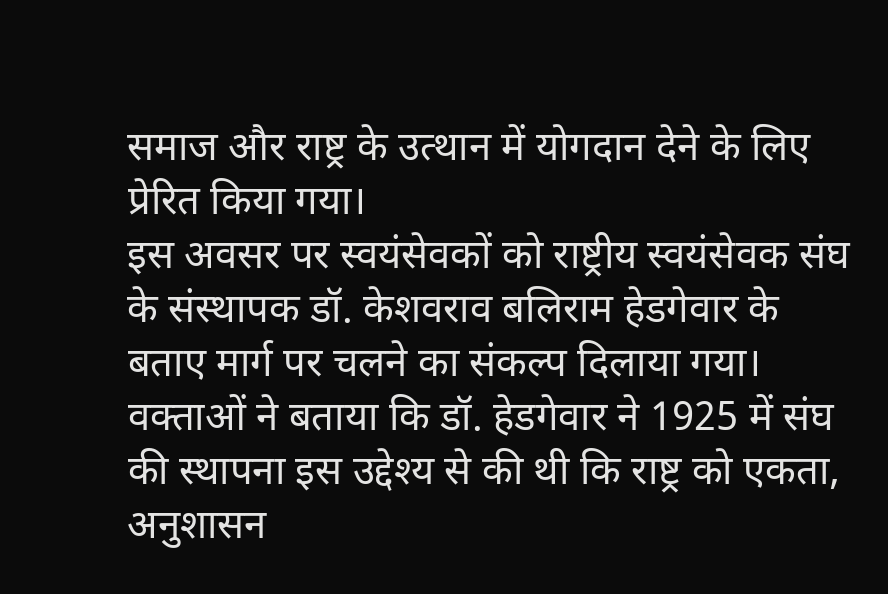समाज और राष्ट्र के उत्थान में योगदान देने के लिए प्रेरित किया गया।
इस अवसर पर स्वयंसेवकों को राष्ट्रीय स्वयंसेवक संघ के संस्थापक डॉ. केशवराव बलिराम हेडगेवार के बताए मार्ग पर चलने का संकल्प दिलाया गया। वक्ताओं ने बताया कि डॉ. हेडगेवार ने 1925 में संघ की स्थापना इस उद्देश्य से की थी कि राष्ट्र को एकता, अनुशासन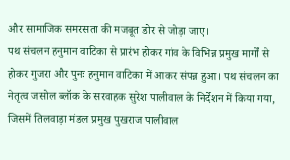और सामाजिक समरसता की मजबूत डोर से जोड़ा जाए।
पथ संचलन हनुमान वाटिका से प्रारंभ होकर गांव के विभिन्न प्रमुख मार्गों से होकर गुजरा और पुनः हनुमान वाटिका में आकर संपन्न हुआ। पथ संचलन का नेतृत्व जसोल ब्लॉक के सरवाहक सुरेश पालीवाल के निर्देशन में किया गया, जिसमें तिलवाड़ा मंडल प्रमुख पुखराज पालीवाल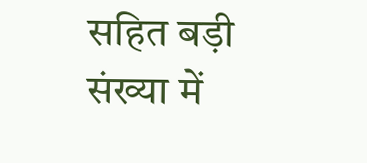सहित बड़ी संख्या में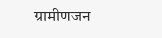ग्रामीणजन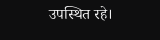उपस्थित रहे।